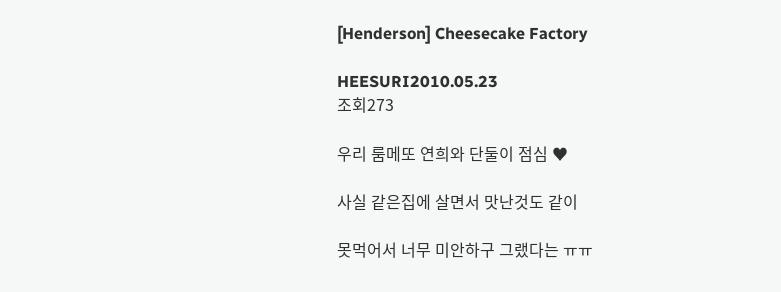[Henderson] Cheesecake Factory

HEESURI2010.05.23
조회273

우리 룸메또 연희와 단둘이 점심 ♥

사실 같은집에 살면서 맛난것도 같이

못먹어서 너무 미안하구 그랬다는 ㅠㅠ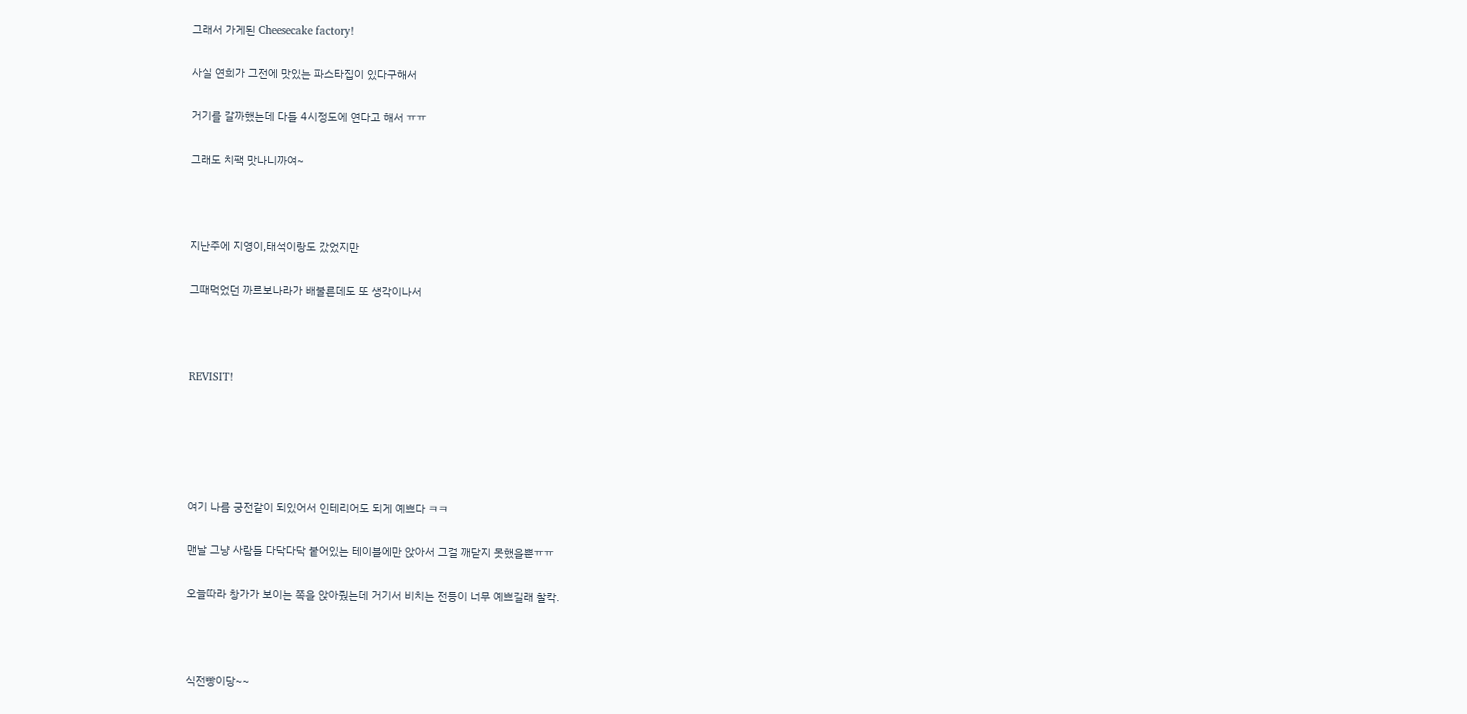그래서 가게된 Cheesecake factory!

사실 연희가 그전에 맛있는 파스타집이 있다구해서

거기를 갈까했는데 다들 4시정도에 연다고 해서 ㅠㅠ

그래도 치팩 맛나니까여~



지난주에 지영이,태석이랑도 갔었지만

그때먹었던 까르보나라가 배불른데도 또 생각이나서



REVISIT!





여기 나름 궁전같이 되있어서 인테리어도 되게 예쁘다 ㅋㅋ

맨날 그냥 사람들 다닥다닥 붙어있는 테이블에만 앉아서 그걸 깨닫지 못했을뿐ㅠㅠ

오늘따라 창가가 보이는 쪽을 앉아줬는데 거기서 비치는 전등이 너무 예쁘길래 찰칵.



식전빵이당~~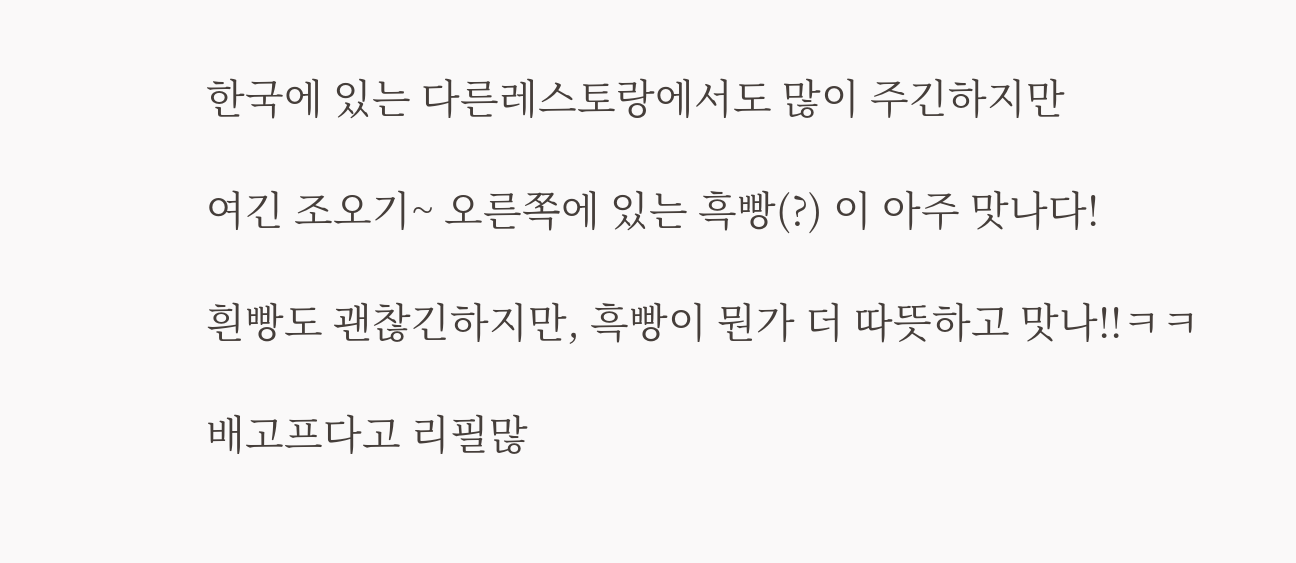한국에 있는 다른레스토랑에서도 많이 주긴하지만

여긴 조오기~ 오른쪽에 있는 흑빵(?) 이 아주 맛나다!

흰빵도 괜찮긴하지만, 흑빵이 뭔가 더 따뜻하고 맛나!!ㅋㅋ

배고프다고 리필많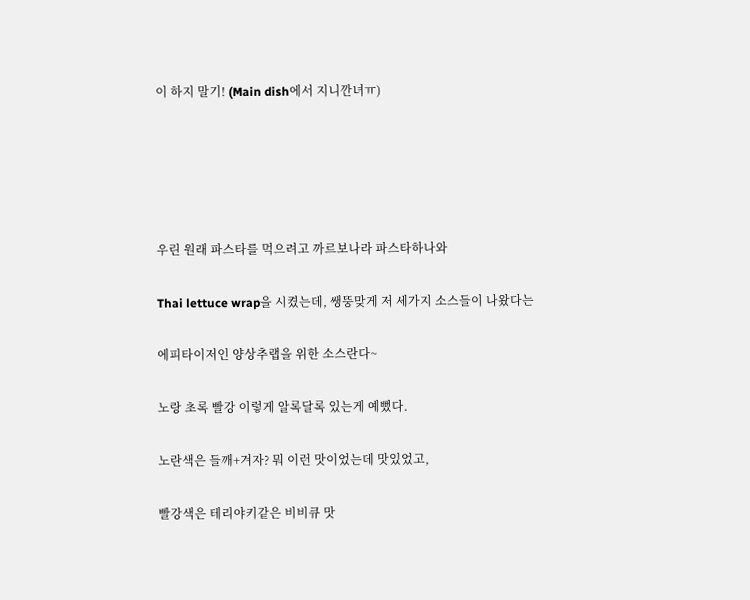이 하지 말기! (Main dish에서 지니깐녀ㅠ)





우린 원래 파스타를 먹으려고 까르보나라 파스타하나와

Thai lettuce wrap을 시켰는데, 쌩뚱맞게 저 세가지 소스들이 나왔다는

에피타이저인 양상추랩을 위한 소스란다~

노랑 초록 빨강 이렇게 알록달록 있는게 예뻤다.

노란색은 들깨+겨자? 뭐 이런 맛이었는데 맛있었고,

빨강색은 테리야키같은 비비큐 맛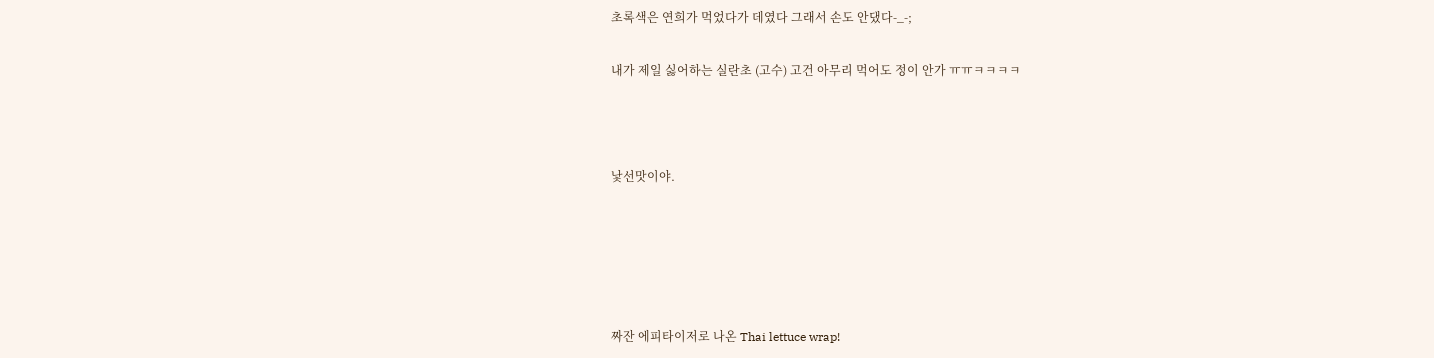초록색은 연희가 먹었다가 데였다 그래서 손도 안댔다-_-;

내가 제일 싫어하는 실란초 (고수) 고건 아무리 먹어도 정이 안가 ㅠㅠㅋㅋㅋㅋ



낯선맛이야.





짜잔 에피타이저로 나온 Thai lettuce wrap!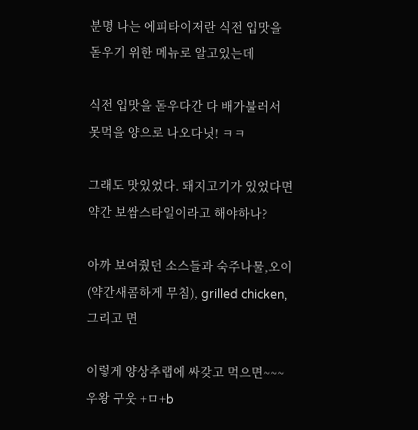분명 나는 에피타이저란 식전 입맛을 돋우기 위한 메뉴로 알고있는데

식전 입맛을 돋우다간 다 배가불러서 못먹을 양으로 나오다닛! ㅋㅋ

그래도 맛있었다. 돼지고기가 있었다면 약간 보쌈스타일이라고 해야하나?

아까 보여줬던 소스들과 숙주나물,오이 (약간새콤하게 무침), grilled chicken,그리고 면

이렇게 양상추랩에 싸갖고 먹으면~~~ 우왕 구웃 +ㅁ+b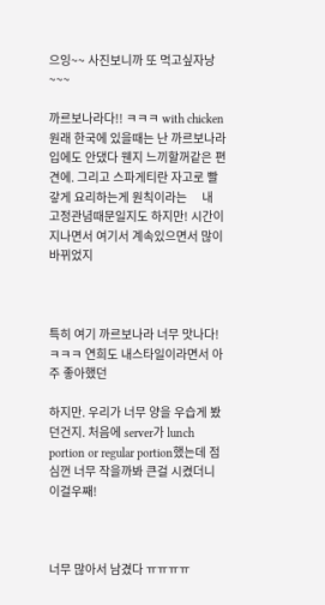으잉~~ 사진보니까 또 먹고싶자낭~~~

까르보나라다!! ㅋㅋㅋ with chicken 원래 한국에 있을때는 난 까르보나라 입에도 안댔다 웬지 느끼할꺼같은 편견에. 그리고 스파게티란 자고로 빨갛게 요리하는게 원칙이라는     내 고정관념때문일지도 하지만! 시간이 지나면서 여기서 계속있으면서 많이 바뀌었지



특히 여기 까르보나라 너무 맛나다!ㅋㅋㅋ 연희도 내스타일이라면서 아주 좋아했던

하지만. 우리가 너무 양을 우습게 봤던건지. 처음에 server가 lunch portion or regular portion했는데 점심껀 너무 작을까봐 큰걸 시켰더니 이걸우째!



너무 많아서 남겼다 ㅠㅠㅠㅠ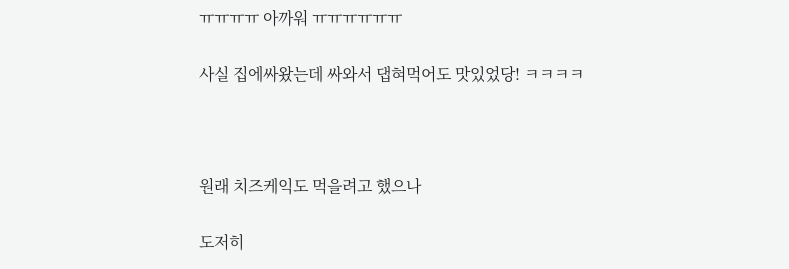ㅠㅠㅠㅠ 아까워 ㅠㅠㅠㅠㅠㅠ

사실 집에싸왔는데 싸와서 댑혀먹어도 맛있었당! ㅋㅋㅋㅋ



원래 치즈케익도 먹을려고 했으나

도저히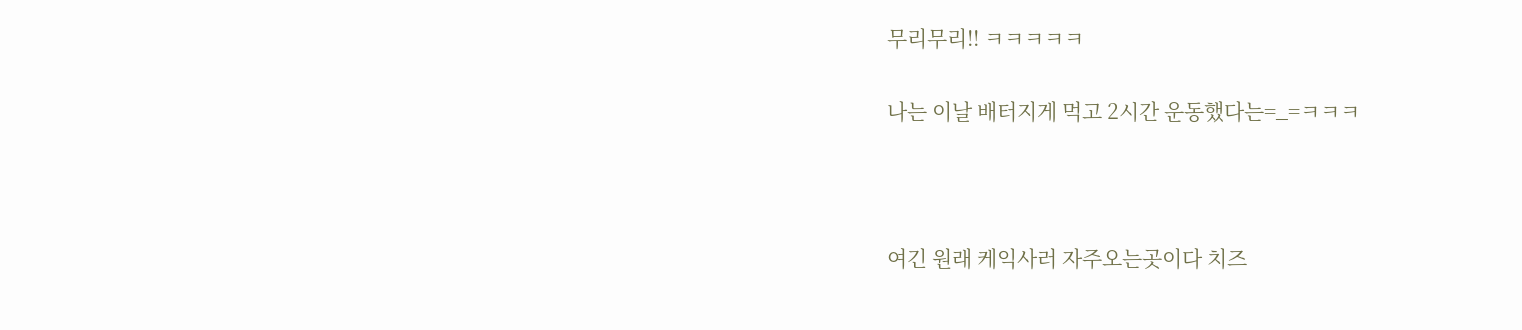무리무리!! ㅋㅋㅋㅋㅋ

나는 이날 배터지게 먹고 2시간 운동했다는=_=ㅋㅋㅋ



여긴 원래 케익사러 자주오는곳이다 치즈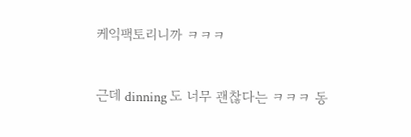케익팩토리니까 ㅋㅋㅋ

근데 dinning 도 너무 괜찮다는 ㅋㅋㅋ 동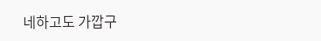네하고도 가깝구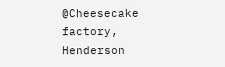@Cheesecake factory, Henderson